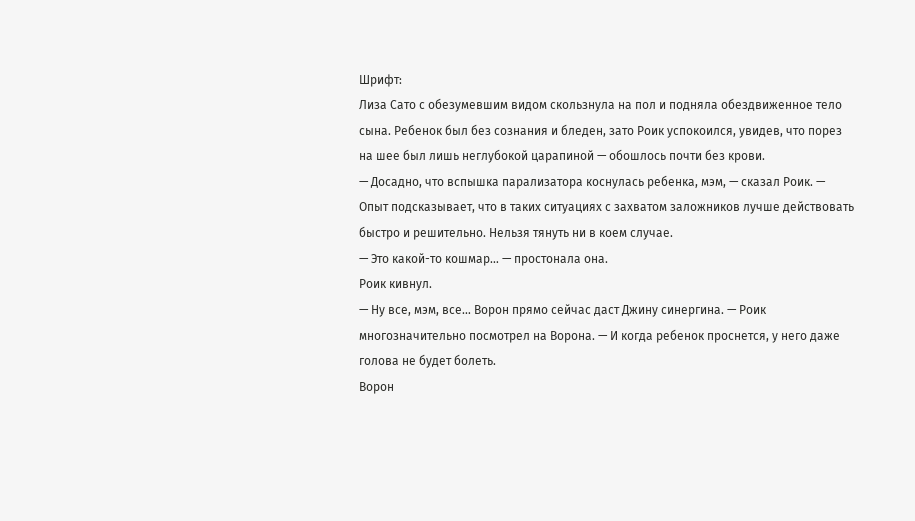Шрифт:
Лиза Сато с обезумевшим видом скользнула на пол и подняла обездвиженное тело сына. Ребенок был без сознания и бледен, зато Роик успокоился, увидев, что порез на шее был лишь неглубокой царапиной — обошлось почти без крови.
— Досадно, что вспышка парализатора коснулась ребенка, мэм, — сказал Роик. — Опыт подсказывает, что в таких ситуациях с захватом заложников лучше действовать быстро и решительно. Нельзя тянуть ни в коем случае.
— Это какой-то кошмар… — простонала она.
Роик кивнул.
— Ну все, мэм, все… Ворон прямо сейчас даст Джину синергина. — Роик многозначительно посмотрел на Ворона. — И когда ребенок проснется, у него даже голова не будет болеть.
Ворон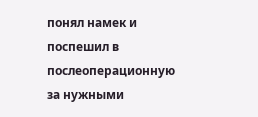понял намек и поспешил в послеоперационную за нужными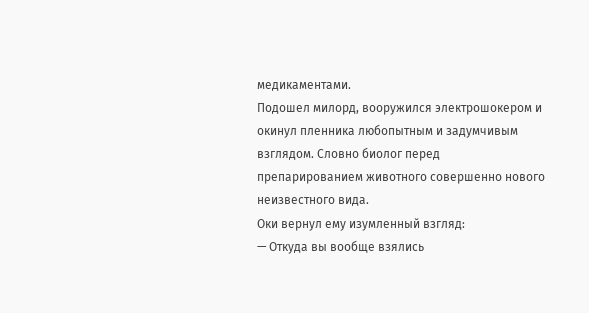медикаментами.
Подошел милорд, вооружился электрошокером и окинул пленника любопытным и задумчивым взглядом. Словно биолог перед препарированием животного совершенно нового неизвестного вида.
Оки вернул ему изумленный взгляд:
— Откуда вы вообще взялись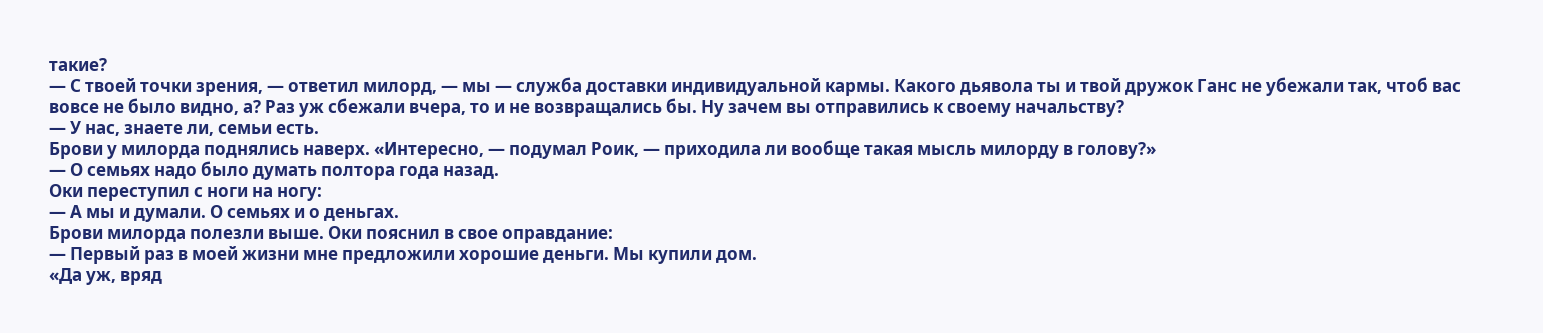такие?
— С твоей точки зрения, — ответил милорд, — мы — служба доставки индивидуальной кармы. Какого дьявола ты и твой дружок Ганс не убежали так, чтоб вас вовсе не было видно, а? Раз уж сбежали вчера, то и не возвращались бы. Ну зачем вы отправились к своему начальству?
— У нас, знаете ли, семьи есть.
Брови у милорда поднялись наверх. «Интересно, — подумал Роик, — приходила ли вообще такая мысль милорду в голову?»
— О семьях надо было думать полтора года назад.
Оки переступил с ноги на ногу:
— А мы и думали. О семьях и о деньгах.
Брови милорда полезли выше. Оки пояснил в свое оправдание:
— Первый раз в моей жизни мне предложили хорошие деньги. Мы купили дом.
«Да уж, вряд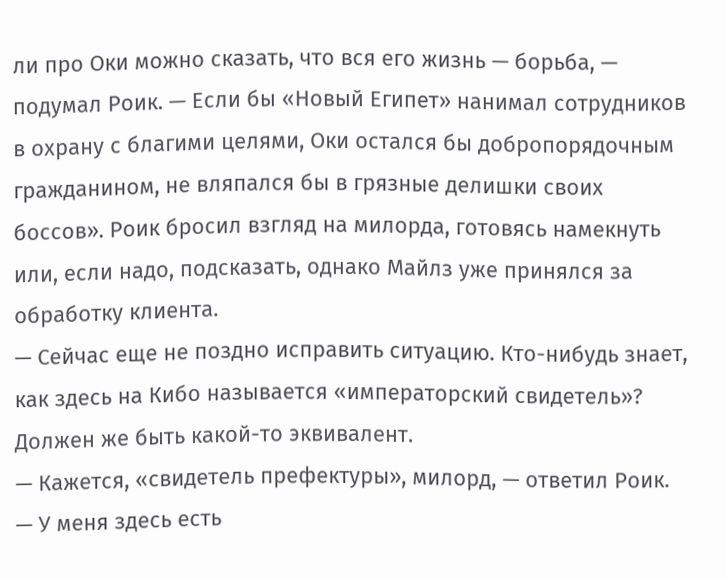ли про Оки можно сказать, что вся его жизнь — борьба, — подумал Роик. — Если бы «Новый Египет» нанимал сотрудников в охрану с благими целями, Оки остался бы добропорядочным гражданином, не вляпался бы в грязные делишки своих боссов». Роик бросил взгляд на милорда, готовясь намекнуть или, если надо, подсказать, однако Майлз уже принялся за обработку клиента.
— Сейчас еще не поздно исправить ситуацию. Кто-нибудь знает, как здесь на Кибо называется «императорский свидетель»? Должен же быть какой-то эквивалент.
— Кажется, «свидетель префектуры», милорд, — ответил Роик.
— У меня здесь есть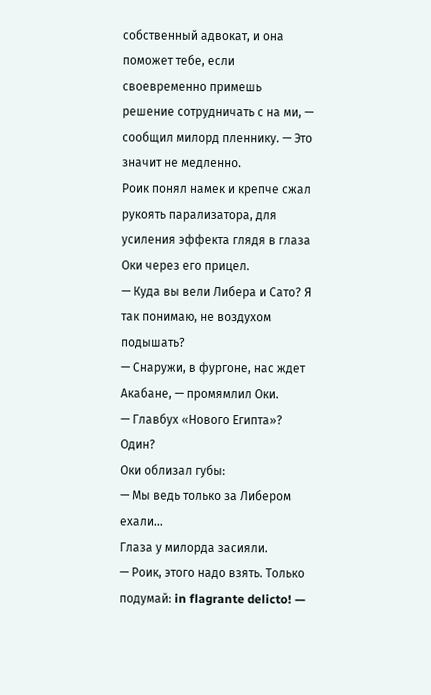собственный адвокат, и она поможет тебе, если своевременно примешь решение сотрудничать с на ми, — сообщил милорд пленнику. — Это значит не медленно.
Роик понял намек и крепче сжал рукоять парализатора, для усиления эффекта глядя в глаза Оки через его прицел.
— Куда вы вели Либера и Сато? Я так понимаю, не воздухом подышать?
— Снаружи, в фургоне, нас ждет Акабане, — промямлил Оки.
— Главбух «Нового Египта»? Один?
Оки облизал губы:
— Мы ведь только за Либером ехали…
Глаза у милорда засияли.
— Роик, этого надо взять. Только подумай: in flagrante delicto! —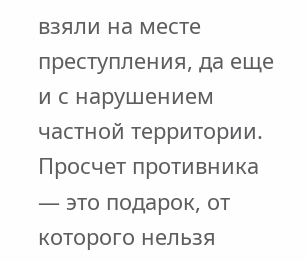взяли на месте преступления, да еще и с нарушением частной территории. Просчет противника — это подарок, от которого нельзя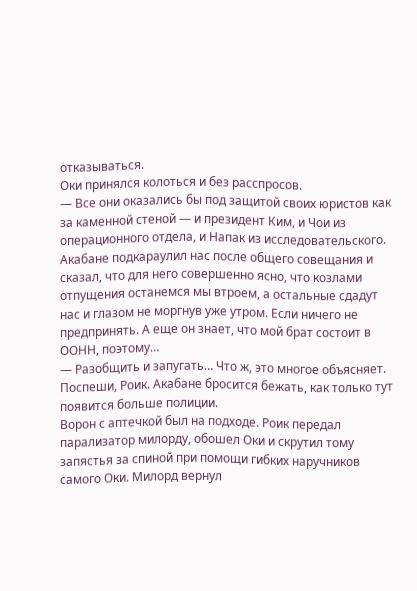отказываться.
Оки принялся колоться и без расспросов.
— Все они оказались бы под защитой своих юристов как за каменной стеной — и президент Ким, и Чои из операционного отдела, и Напак из исследовательского. Акабане подкараулил нас после общего совещания и сказал, что для него совершенно ясно, что козлами отпущения останемся мы втроем, а остальные сдадут нас и глазом не моргнув уже утром. Если ничего не предпринять. А еще он знает, что мой брат состоит в ООНН, поэтому…
— Разобщить и запугать… Что ж, это многое объясняет. Поспеши, Роик. Акабане бросится бежать, как только тут появится больше полиции.
Ворон с аптечкой был на подходе. Роик передал парализатор милорду, обошел Оки и скрутил тому запястья за спиной при помощи гибких наручников самого Оки. Милорд вернул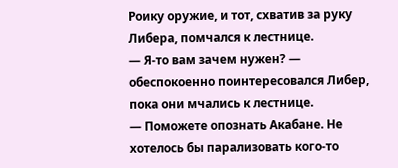Роику оружие, и тот, схватив за руку Либера, помчался к лестнице.
— Я-то вам зачем нужен? — обеспокоенно поинтересовался Либер, пока они мчались к лестнице.
— Поможете опознать Акабане. Не хотелось бы парализовать кого-то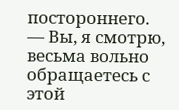постороннего.
— Вы, я смотрю, весьма вольно обращаетесь с этой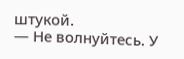штукой.
— Не волнуйтесь. У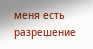меня есть разрешение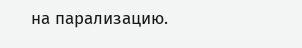на парализацию.